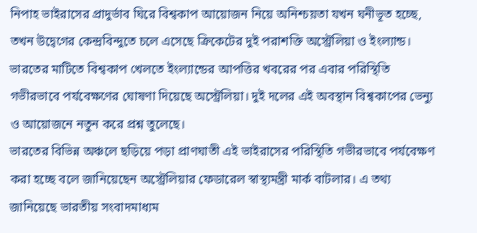নিপাহ ভাইরাসের প্রাদুর্ভাব ঘিরে বিশ্বকাপ আয়োজন নিয়ে অনিশ্চয়তা যখন ঘনীভূত হচ্ছে, তখন উদ্বেগের কেন্দ্রবিন্দুতে চলে এসেছে ক্রিকেটের দুই পরাশক্তি অস্ট্রেলিয়া ও ইংল্যান্ড। ভারতের মাটিতে বিশ্বকাপ খেলতে ইংল্যান্ডের আপত্তির খবরের পর এবার পরিস্থিতি গভীরভাবে পর্যবেক্ষণের ঘোষণা দিয়েছে অস্ট্রেলিয়া। দুই দলের এই অবস্থান বিশ্বকাপের ভেন্যু ও আয়োজনে নতুন করে প্রশ্ন তুলেছে।
ভারতের বিভিন্ন অঞ্চলে ছড়িয়ে পড়া প্রাণঘাতী এই ভাইরাসের পরিস্থিতি গভীরভাবে পর্যবেক্ষণ করা হচ্ছে বলে জানিয়েছেন অস্ট্রেলিয়ার ফেডারেল স্বাস্থ্যমন্ত্রী মার্ক বাটলার। এ তথ্য জানিয়েছে ভারতীয় সংবাদমাধ্যম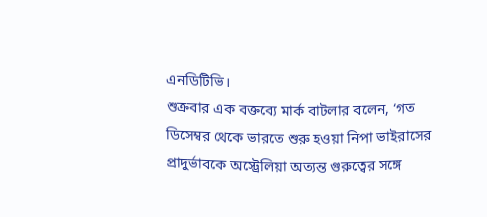এনডিটিভি।
শুক্রবার এক বক্তব্যে মার্ক বাটলার বলেন, ‘গত ডিসেম্বর থেকে ভারতে শুরু হওয়া নিপা ভাইরাসের প্রাদুর্ভাবকে অস্ট্রেলিয়া অত্যন্ত গুরুত্বের সঙ্গে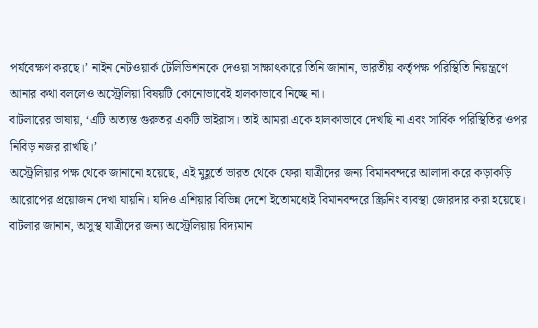পর্যবেক্ষণ করছে।’ নাইন নেটওয়ার্ক টেলিভিশনকে দেওয়া সাক্ষাৎকারে তিনি জানান, ভারতীয় কর্তৃপক্ষ পরিস্থিতি নিয়ন্ত্রণে আনার কথা বললেও অস্ট্রেলিয়া বিষয়টি কোনোভাবেই হালকাভাবে নিচ্ছে না।
বাটলারের ভাষায়, ‘এটি অত্যন্ত গুরুতর একটি ভাইরাস। তাই আমরা একে হালকাভাবে দেখছি না এবং সার্বিক পরিস্থিতির ওপর নিবিড় নজর রাখছি।’
অস্ট্রেলিয়ার পক্ষ থেকে জানানো হয়েছে, এই মুহূর্তে ভারত থেকে ফেরা যাত্রীদের জন্য বিমানবন্দরে আলাদা করে কড়াকড়ি আরোপের প্রয়োজন দেখা যায়নি। যদিও এশিয়ার বিভিন্ন দেশে ইতোমধ্যেই বিমানবন্দরে স্ক্রিনিং ব্যবস্থা জোরদার করা হয়েছে। বাটলার জানান, অসুস্থ যাত্রীদের জন্য অস্ট্রেলিয়ায় বিদ্যমান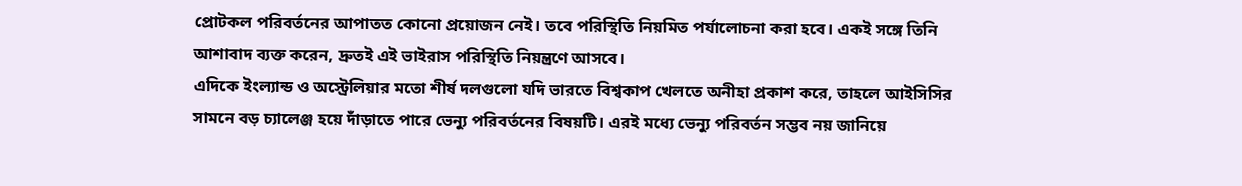প্রোটকল পরিবর্তনের আপাতত কোনো প্রয়োজন নেই। তবে পরিস্থিতি নিয়মিত পর্যালোচনা করা হবে। একই সঙ্গে তিনি আশাবাদ ব্যক্ত করেন, দ্রুতই এই ভাইরাস পরিস্থিতি নিয়ন্ত্রণে আসবে।
এদিকে ইংল্যান্ড ও অস্ট্রেলিয়ার মতো শীর্ষ দলগুলো যদি ভারতে বিশ্বকাপ খেলতে অনীহা প্রকাশ করে, তাহলে আইসিসির সামনে বড় চ্যালেঞ্জ হয়ে দাঁড়াতে পারে ভেন্যু পরিবর্তনের বিষয়টি। এরই মধ্যে ভেন্যু পরিবর্তন সম্ভব নয় জানিয়ে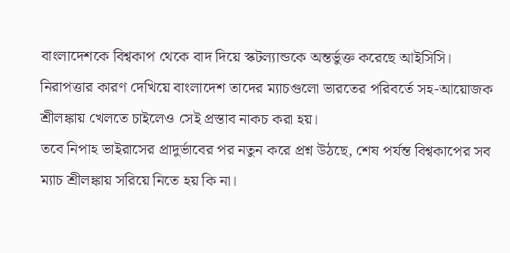বাংলাদেশকে বিশ্বকাপ থেকে বাদ দিয়ে স্কটল্যান্ডকে অন্তর্ভুক্ত করেছে আইসিসি। নিরাপত্তার কারণ দেখিয়ে বাংলাদেশ তাদের ম্যাচগুলো ভারতের পরিবর্তে সহ-আয়োজক শ্রীলঙ্কায় খেলতে চাইলেও সেই প্রস্তাব নাকচ করা হয়।
তবে নিপাহ ভাইরাসের প্রাদুর্ভাবের পর নতুন করে প্রশ্ন উঠছে, শেষ পর্যন্ত বিশ্বকাপের সব ম্যাচ শ্রীলঙ্কায় সরিয়ে নিতে হয় কি না।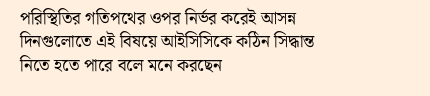পরিস্থিতির গতিপথের ওপর নির্ভর করেই আসন্ন দিনগুলোতে এই বিষয়ে আইসিসিকে কঠিন সিদ্ধান্ত নিতে হতে পারে বলে মনে করছেন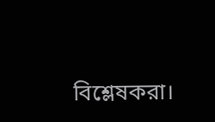বিশ্লেষকরা।